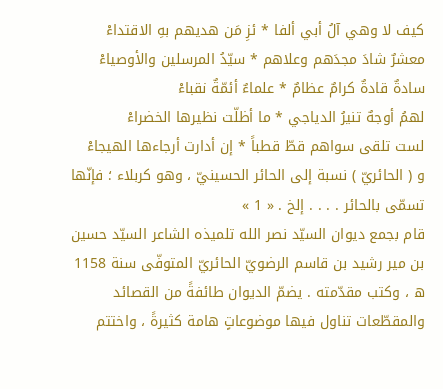كيف لا وهي آلُ أبي ألفا * ئزِ مَن هديهم بهِ الاقتداءْ
معشرٌ شادَ مجدَهم وعلاهم * سيّدُ المرسلين والأوصياءْ
سادةٌ قادةٌ كرامٌ عظامٌ * علماءٌ أئمّةٌ نقباءْ
لهمُ أوجهٌ تنيرُ الدياجي * ما أظلّت نظيرها الخضراءْ
لست تلقى سواهم قطّ قطباً * إن أدارت أرجاءها الهيجاءْ
و ( الحائريّ ) نسبة إلى الحائر الحسينيّ ، وهو كربلاء ؛ فإنّها تسمّى بالحائر . . . . إلخ . « 1 »
قام بجمع ديوان السيّد نصر الله تلميذه الشاعر السيّد حسين بن مير رشيد بن قاسم الرضويّ الحائريّ المتوفّى سنة 1158 ه ، وكتب مقدّمته . يضمّ الديوان طائفةً من القصائد والمقطّعات تناول فيها موضوعاتٍ هامة كثيرةً ، واختتم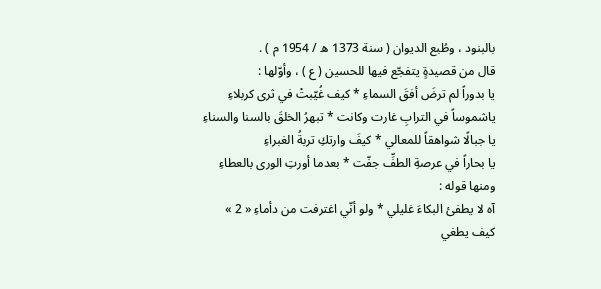بالبنود ، وطُبع الديوان ( سنة 1373 ه / 1954 م ) .
قال من قصيدةٍ يتفجّع فيها للحسين ( ع ) ، وأوّلها :
يا بدوراً لم ترضَ أفقَ السماءِ * كيف غُيّبتْ في ثرى كربلاءِ
ياشموساً في الترابِ غارت وكانت * تبهرُ الخلقَ بالسنا والسناءِ
يا جبالًا شواهقاً للمعالي * كيفَ وارتكِ تربةُ الغبراءِ
يا بحاراً في عرصةِ الطفِّ جفّت * بعدما أورتِ الورى بالعطاءِ
ومنها قوله :
آه لا يطفئ البكاءَ غليلي * ولو أنّي اغترفت من دأماءِ « 2 »
كيف يطغي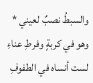والسبطُ نصبٌ لعيني * وهو في كربةٍ وفرطِ عناءِ
لست أنساه في الطفوفِ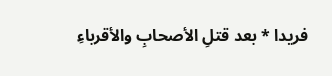فريدا * بعد قتلِ الأصحابِ والأقرباءِ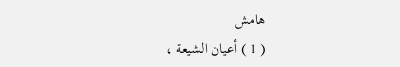هامش
( 1 ) أعيان الشيعة ،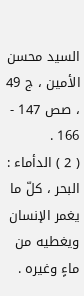السيد محسن الأمين ، ج 49 ، صص 147 - 166 .
( 2 ) الدأماء : البحر ، كلّ ما يغمر الإنسان ويغطيه من ماءٍ وغيره .